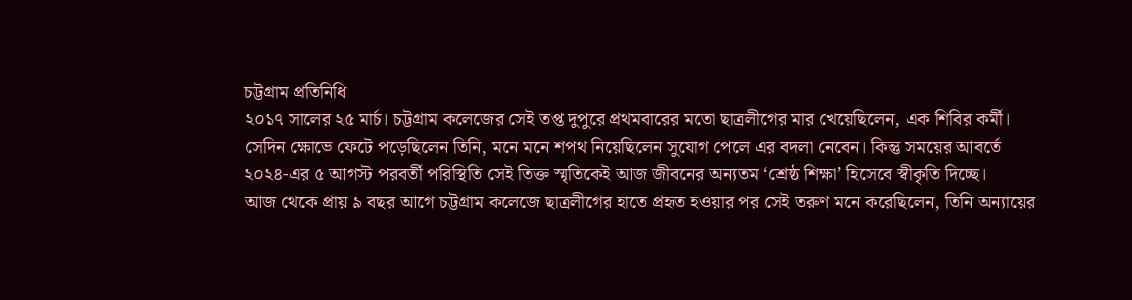চট্টগ্রাম প্রতিনিধি
২০১৭ সালের ২৫ মার্চ। চট্টগ্রাম কলেজের সেই তপ্ত দুপুরে প্রথমবারের মতো ছাত্রলীগের মার খেয়েছিলেন, এক শিবির কর্মী। সেদিন ক্ষোভে ফেটে পড়েছিলেন তিনি, মনে মনে শপথ নিয়েছিলেন সুযোগ পেলে এর বদলা নেবেন। কিন্তু সময়ের আবর্তে ২০২৪-এর ৫ আগস্ট পরবর্তী পরিস্থিতি সেই তিক্ত স্মৃতিকেই আজ জীবনের অন্যতম ‘শ্রেষ্ঠ শিক্ষা’ হিসেবে স্বীকৃতি দিচ্ছে।
আজ থেকে প্রায় ৯ বছর আগে চট্টগ্রাম কলেজে ছাত্রলীগের হাতে প্রহৃত হওয়ার পর সেই তরুণ মনে করেছিলেন, তিনি অন্যায়ের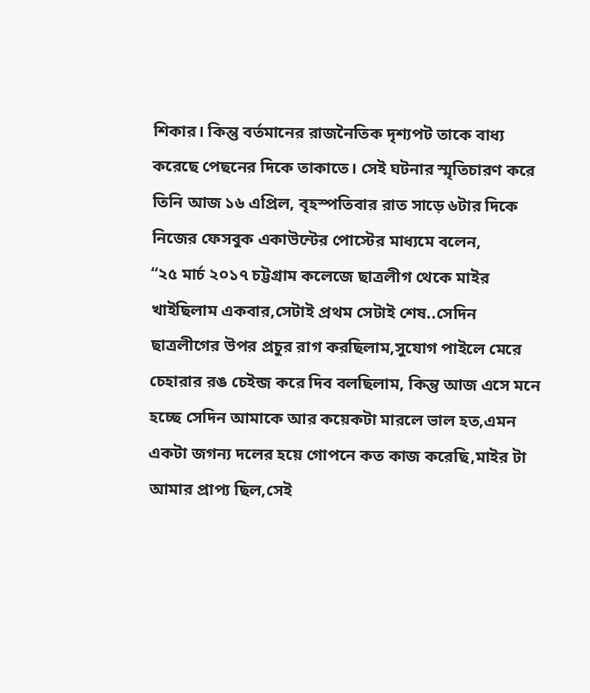শিকার। কিন্তু বর্তমানের রাজনৈতিক দৃশ্যপট তাকে বাধ্য করেছে পেছনের দিকে তাকাতে। সেই ঘটনার স্মৃতিচারণ করে তিনি আজ ১৬ এপ্রিল, বৃহস্পতিবার রাত সাড়ে ৬টার দিকে নিজের ফেসবুক একাউন্টের পোস্টের মাধ্যমে বলেন,
“২৫ মার্চ ২০১৭ চট্টগ্রাম কলেজে ছাত্রলীগ থেকে মাইর খাইছিলাম একবার,সেটাই প্রথম সেটাই শেষ..সেদিন ছাত্রলীগের উপর প্রচুর রাগ করছিলাম,সুযোগ পাইলে মেরে চেহারার রঙ চেইন্জ করে দিব বলছিলাম, কিন্তু আজ এসে মনে হচ্ছে সেদিন আমাকে আর কয়েকটা মারলে ভাল হত,এমন একটা জগন্য দলের হয়ে গোপনে কত কাজ করেছি,মাইর টা আমার প্রাপ্য ছিল,সেই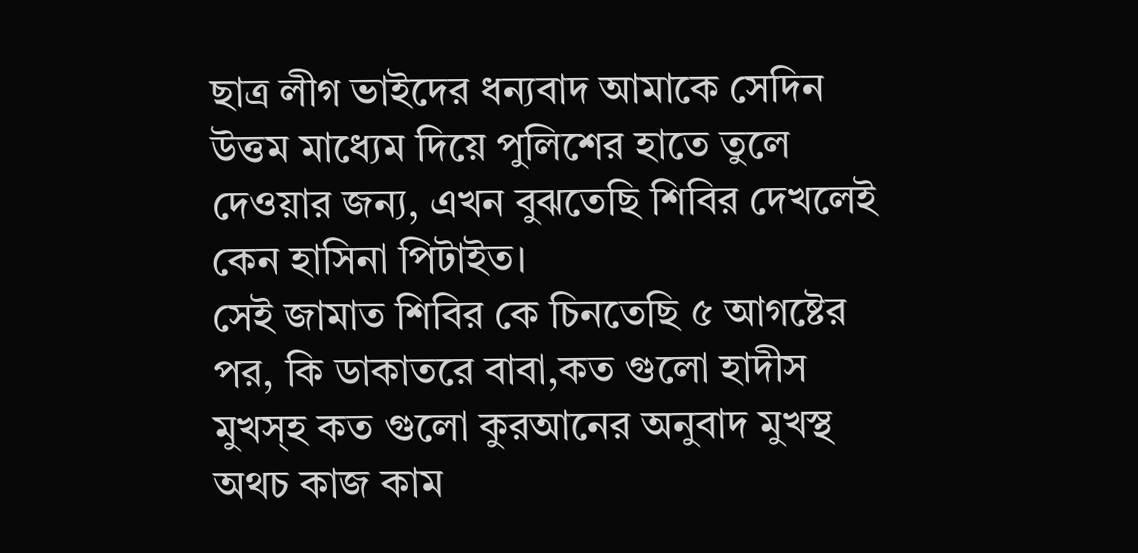ছাত্র লীগ ভাইদের ধন্যবাদ আমাকে সেদিন উত্তম মাধ্যেম দিয়ে পুলিশের হাতে তুলে দেওয়ার জন্য, এখন বুঝতেছি শিবির দেখলেই কেন হাসিনা পিটাইত।
সেই জামাত শিবির কে চিনতেছি ৫ আগষ্টের পর, কি ডাকাতরে বাবা,কত গুলো হাদীস মুখস্হ কত গুলো কুরআনের অনুবাদ মুখস্থ অথচ কাজ কাম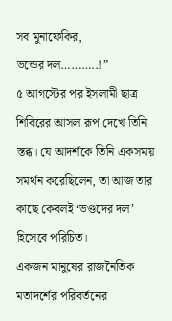সব মুনাফেকির,
ভন্ডের দল………..!”
৫ আগস্টের পর ইসলামী ছাত্র শিবিরের আসল রূপ দেখে তিনি স্তব্ধ। যে আদর্শকে তিনি একসময় সমর্থন করেছিলেন, তা আজ তার কাছে কেবলই ‘ভণ্ডদের দল’ হিসেবে পরিচিত।
একজন মানুষের রাজনৈতিক মতাদর্শের পরিবর্তনের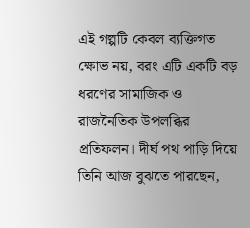এই গল্পটি কেবল ব্যক্তিগত ক্ষোভ নয়, বরং এটি একটি বড় ধরণের সামাজিক ও রাজনৈতিক উপলব্ধির প্রতিফলন। দীর্ঘ পথ পাড়ি দিয়ে তিনি আজ বুঝতে পারছেন,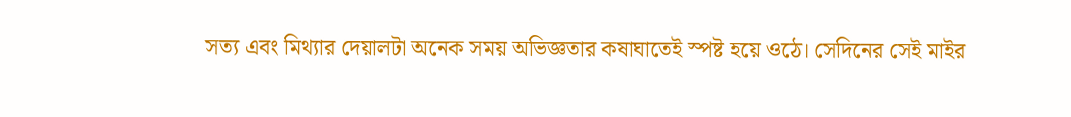সত্য এবং মিথ্যার দেয়ালটা অনেক সময় অভিজ্ঞতার কষাঘাতেই স্পষ্ট হয়ে ওঠে। সেদিনের সেই মাইর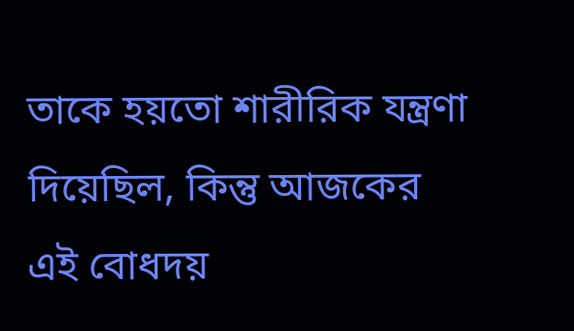তাকে হয়তো শারীরিক যন্ত্রণা দিয়েছিল, কিন্তু আজকের এই বোধদয়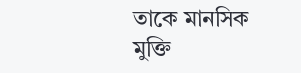তাকে মানসিক মুক্তি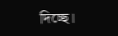দিচ্ছে।